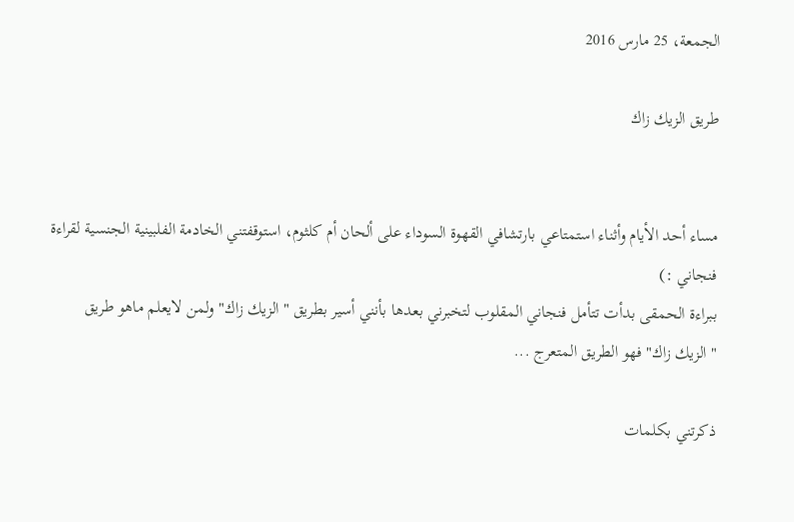الجمعة، 25 مارس 2016

طريق الزيك زاك


مساء أحد الأيام وأثناء استمتاعي بارتشافي القهوة السوداء على ألحان أم كلثوم، استوقفتني الخادمة الفلبينية الجنسية لقراءة فنجاني :)
ببراءة الحمقى بدأت تتأمل فنجاني المقلوب لتخبرني بعدها بأنني أسير بطريق "الزيك زاك" ولمن لايعلم ماهو طريق "الزيك زاك" فهو الطريق المتعرج ...

ذكرتني بكلمات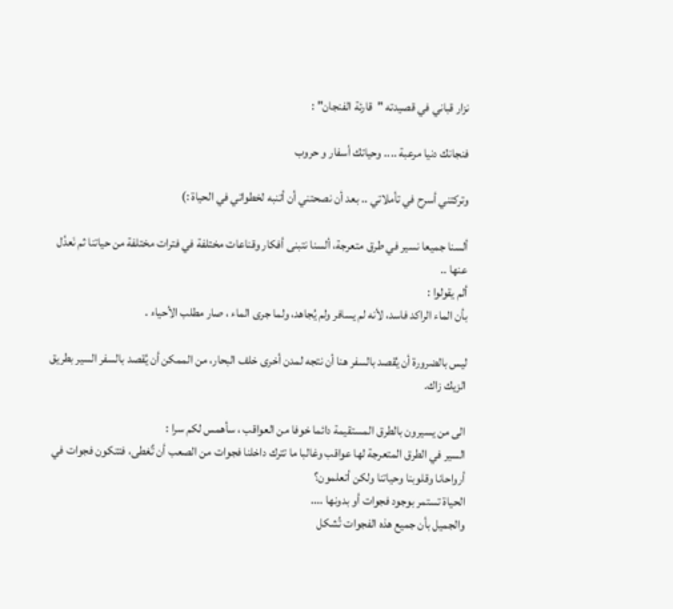نزار قباني في قصيدته "قارئة الفنجان" :

فنجانك دنيا مرعبة .... وحياتك أسفار و حروب

وتركتني أسرح في تأملاتي .. بعد أن نصحتني أن أتنبه لخطواتي في الحياة :)

ألسنا جميعا نسير في طرق متعرجة، ألسنا نتبنى أفكار وقناعات مختلفة في فترات مختلفة من حياتنا ثم نَعدُل عنها ..
ألم يقولوا :
بأن الماء الراكد فاسد، لأنه لم يسافر ولم يُجاهد، ولما جرى الماء ، صار مطلب الأحياء .

ليس بالضرورة أن يُقصد بالسفر هنا أن نتجه لمدن أخرى خلف البحار، من الممكن أن يُقصد بالسفر السير بطريق الزيك زاك.

الى من يسيرون بالطرق المستقيمة دائما خوفا من العواقب ، سأهمس لكم سرا :
السير في الطرق المتعرجة لها عواقب وغالبا ما تترك داخلنا فجوات من الصعب أن تٌغطى، فتتكون فجوات في أرواحانا وقلوبنا وحياتنا ولكن أتعلمون؟
الحياة تستمر بوجود فجوات أو بدونها ....
والجميل بأن جميع هذه الفجوات تُشكل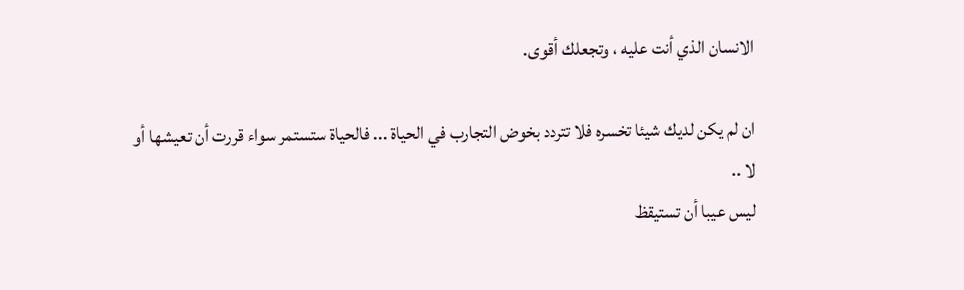الانسان الذي أنت عليه ، وتجعلك أقوى.

ان لم يكن لديك شيئا تخسره فلا تتردد بخوض التجارب في الحياة ... فالحياة ستستمر سواء قررت أن تعيشها أو لا ..
ليس عيبا أن تستيقظ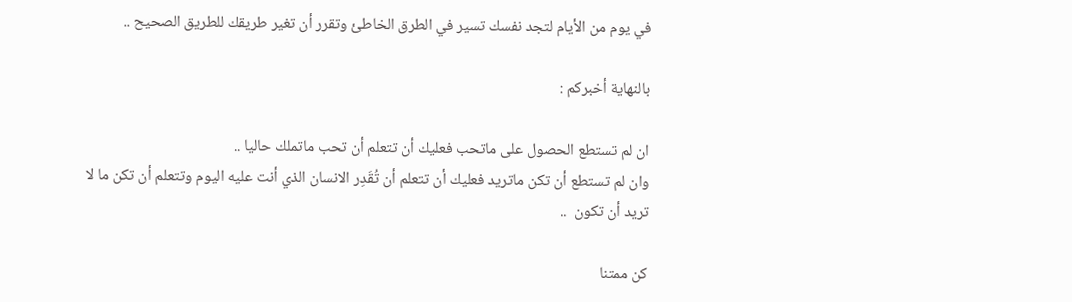في يوم من الأيام لتجد نفسك تسير في الطرق الخاطئ وتقرر أن تغير طريقك للطريق الصحيح ..

بالنهاية أخبركم :

ان لم تستطع الحصول على ماتحب فعليك أن تتعلم أن تحب ماتملك حاليا ..
وان لم تستطع أن تكن ماتريد فعليك أن تتعلم أن تُقَدِر الانسان الذي أنت عليه اليوم وتتعلم أن تكن ما لا تريد أن تكون  ..

كن ممتنا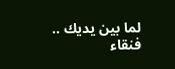لما بين يديك .. فنقاء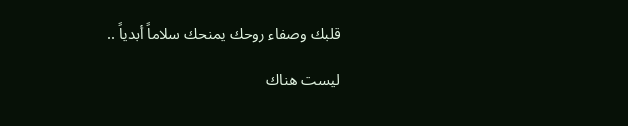قلبك وصفاء روحك يمنحك سلاماً أبدياً ..

ليست هناك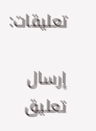تعليقات:

إرسال تعليق